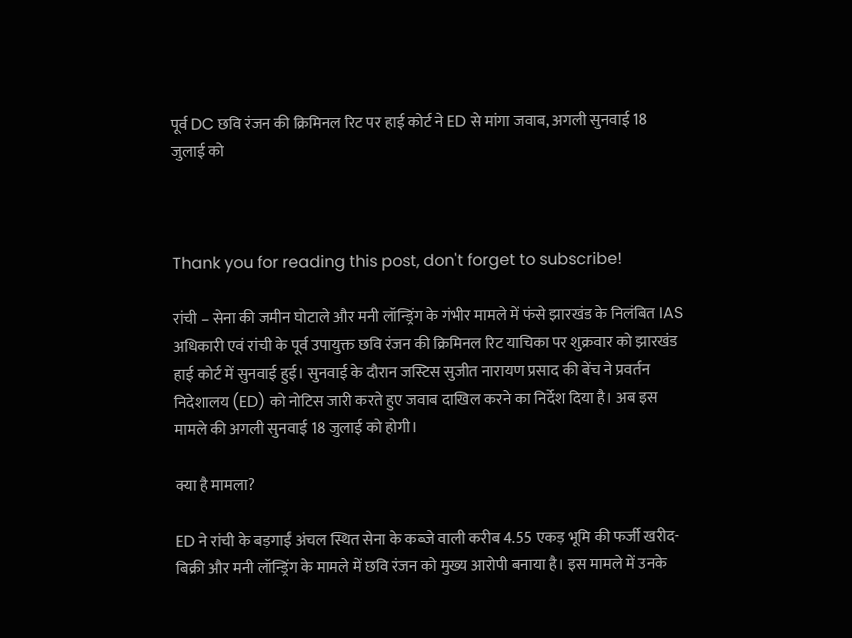पूर्व DC छवि रंजन की क्रिमिनल रिट पर हाई कोर्ट ने ED से मांगा जवाब, अगली सुनवाई 18 जुलाई को



Thank you for reading this post, don't forget to subscribe!

रांची – सेना की जमीन घोटाले और मनी लॉन्ड्रिंग के गंभीर मामले में फंसे झारखंड के निलंबित IAS अधिकारी एवं रांची के पूर्व उपायुक्त छवि रंजन की क्रिमिनल रिट याचिका पर शुक्रवार को झारखंड हाई कोर्ट में सुनवाई हुई। सुनवाई के दौरान जस्टिस सुजीत नारायण प्रसाद की बेंच ने प्रवर्तन निदेशालय (ED) को नोटिस जारी करते हुए जवाब दाखिल करने का निर्देश दिया है। अब इस मामले की अगली सुनवाई 18 जुलाई को होगी।

क्या है मामला?

ED ने रांची के बड़गाईं अंचल स्थित सेना के कब्जे वाली करीब 4.55 एकड़ भूमि की फर्जी खरीद-बिक्री और मनी लॉन्ड्रिंग के मामले में छवि रंजन को मुख्य आरोपी बनाया है। इस मामले में उनके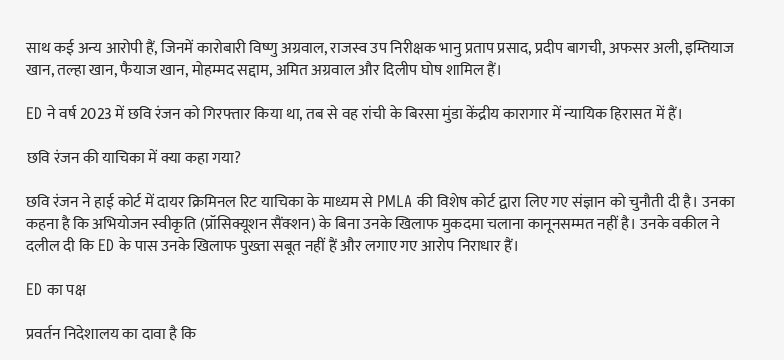साथ कई अन्य आरोपी हैं, जिनमें कारोबारी विष्णु अग्रवाल, राजस्व उप निरीक्षक भानु प्रताप प्रसाद, प्रदीप बागची, अफसर अली, इम्तियाज खान, तल्हा खान, फैयाज खान, मोहम्मद सद्दाम, अमित अग्रवाल और दिलीप घोष शामिल हैं।

ED ने वर्ष 2023 में छवि रंजन को गिरफ्तार किया था, तब से वह रांची के बिरसा मुंडा केंद्रीय कारागार में न्यायिक हिरासत में हैं।

छवि रंजन की याचिका में क्या कहा गया?

छवि रंजन ने हाई कोर्ट में दायर क्रिमिनल रिट याचिका के माध्यम से PMLA की विशेष कोर्ट द्वारा लिए गए संज्ञान को चुनौती दी है। उनका कहना है कि अभियोजन स्वीकृति (प्रॉसिक्यूशन सैंक्शन) के बिना उनके खिलाफ मुकदमा चलाना कानूनसम्मत नहीं है। उनके वकील ने दलील दी कि ED के पास उनके खिलाफ पुख्ता सबूत नहीं हैं और लगाए गए आरोप निराधार हैं।

ED का पक्ष

प्रवर्तन निदेशालय का दावा है कि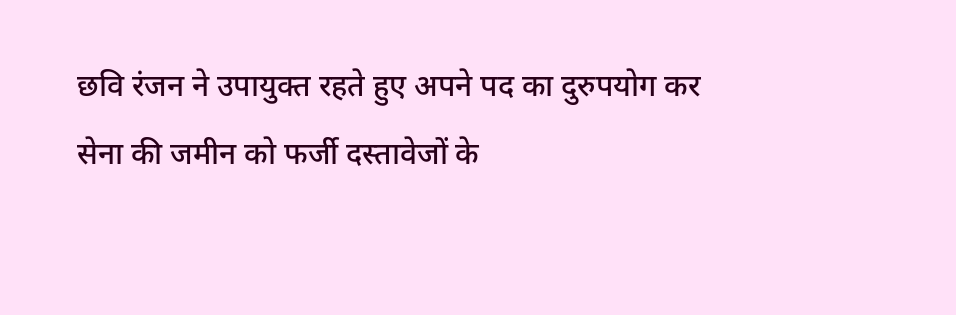छवि रंजन ने उपायुक्त रहते हुए अपने पद का दुरुपयोग कर सेना की जमीन को फर्जी दस्तावेजों के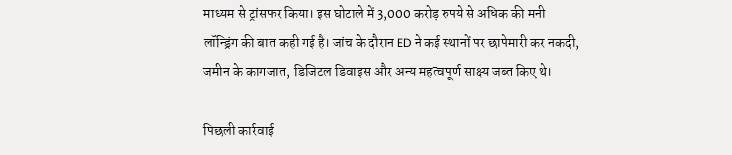माध्यम से ट्रांसफर किया। इस घोटाले में 3,000 करोड़ रुपये से अधिक की मनी लॉन्ड्रिंग की बात कही गई है। जांच के दौरान ED ने कई स्थानों पर छापेमारी कर नकदी, जमीन के कागजात, डिजिटल डिवाइस और अन्य महत्वपूर्ण साक्ष्य जब्त किए थे।

पिछली कार्रवाई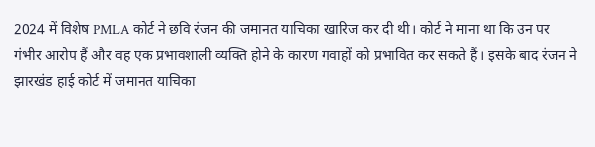2024 में विशेष PMLA कोर्ट ने छवि रंजन की जमानत याचिका खारिज कर दी थी। कोर्ट ने माना था कि उन पर गंभीर आरोप हैं और वह एक प्रभावशाली व्यक्ति होने के कारण गवाहों को प्रभावित कर सकते हैं। इसके बाद रंजन ने झारखंड हाई कोर्ट में जमानत याचिका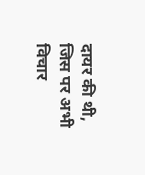दायर की थी, जिस पर अभी विचार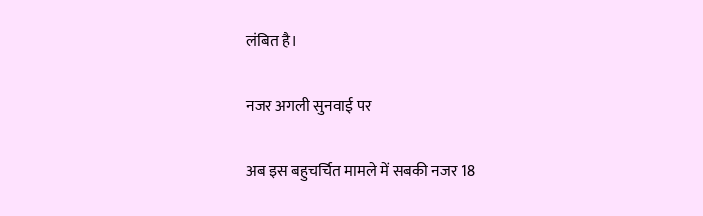लंबित है।

नजर अगली सुनवाई पर

अब इस बहुचर्चित मामले में सबकी नजर 18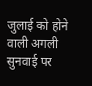जुलाई को होने वाली अगली सुनवाई पर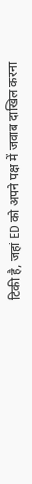टिकी है, जहां ED को अपने पक्ष में जवाब दाखिल करना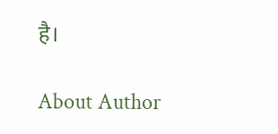है।

About Author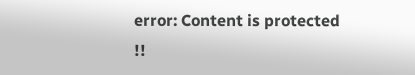error: Content is protected !!